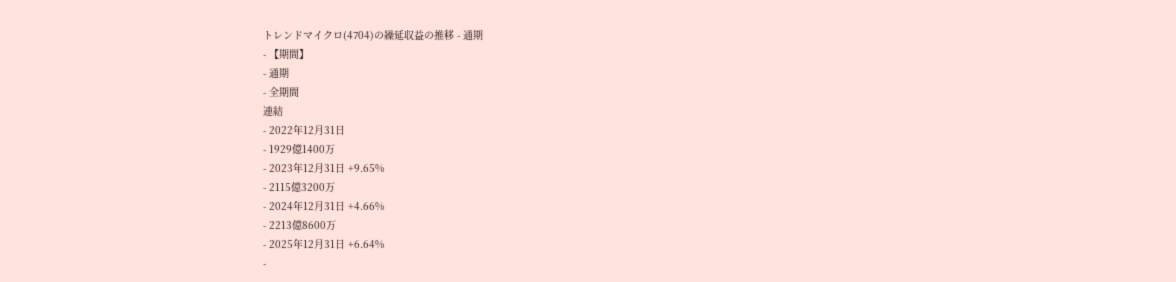トレンドマイクロ(4704)の繰延収益の推移 - 通期
- 【期間】
- 通期
- 全期間
連結
- 2022年12月31日
- 1929億1400万
- 2023年12月31日 +9.65%
- 2115億3200万
- 2024年12月31日 +4.66%
- 2213億8600万
- 2025年12月31日 +6.64%
-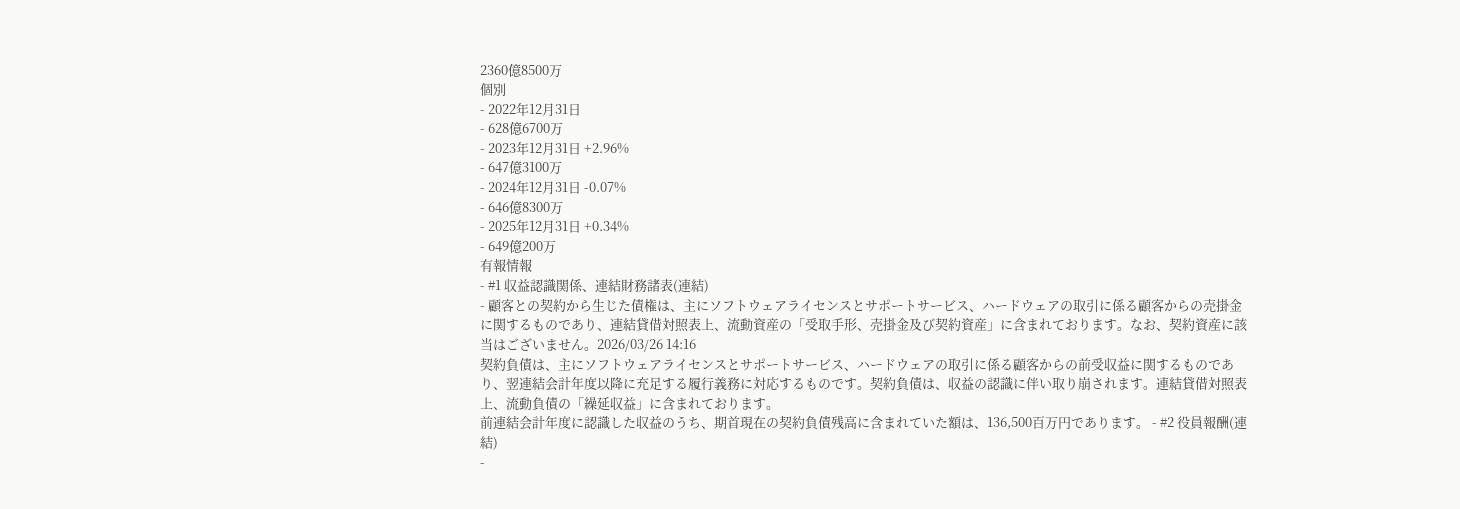2360億8500万
個別
- 2022年12月31日
- 628億6700万
- 2023年12月31日 +2.96%
- 647億3100万
- 2024年12月31日 -0.07%
- 646億8300万
- 2025年12月31日 +0.34%
- 649億200万
有報情報
- #1 収益認識関係、連結財務諸表(連結)
- 顧客との契約から生じた債権は、主にソフトウェアライセンスとサポートサービス、ハードウェアの取引に係る顧客からの売掛金に関するものであり、連結貸借対照表上、流動資産の「受取手形、売掛金及び契約資産」に含まれております。なお、契約資産に該当はございません。2026/03/26 14:16
契約負債は、主にソフトウェアライセンスとサポートサービス、ハードウェアの取引に係る顧客からの前受収益に関するものであり、翌連結会計年度以降に充足する履行義務に対応するものです。契約負債は、収益の認識に伴い取り崩されます。連結貸借対照表上、流動負債の「繰延収益」に含まれております。
前連結会計年度に認識した収益のうち、期首現在の契約負債残高に含まれていた額は、136,500百万円であります。 - #2 役員報酬(連結)
-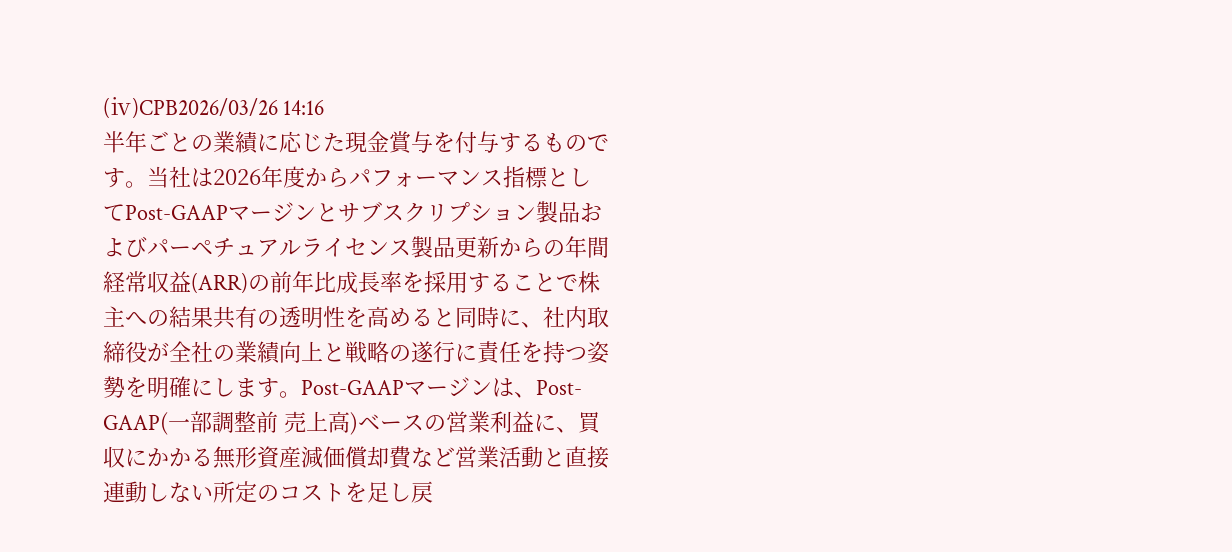(ⅳ)CPB2026/03/26 14:16
半年ごとの業績に応じた現金賞与を付与するものです。当社は2026年度からパフォーマンス指標としてPost-GAAPマージンとサブスクリプション製品およびパーペチュアルライセンス製品更新からの年間経常収益(ARR)の前年比成長率を採用することで株主への結果共有の透明性を高めると同時に、社内取締役が全社の業績向上と戦略の遂行に責任を持つ姿勢を明確にします。Post-GAAPマージンは、Post-GAAP(一部調整前 売上高)ベースの営業利益に、買収にかかる無形資産減価償却費など営業活動と直接連動しない所定のコストを足し戻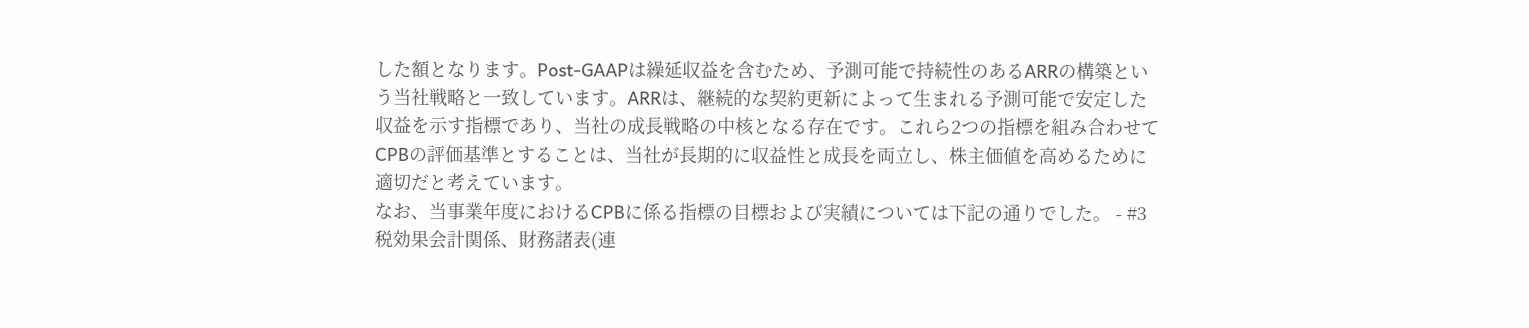した額となります。Post-GAAPは繰延収益を含むため、予測可能で持続性のあるARRの構築という当社戦略と一致しています。ARRは、継続的な契約更新によって生まれる予測可能で安定した収益を示す指標であり、当社の成長戦略の中核となる存在です。これら2つの指標を組み合わせてCPBの評価基準とすることは、当社が長期的に収益性と成長を両立し、株主価値を高めるために適切だと考えています。
なお、当事業年度におけるCPBに係る指標の目標および実績については下記の通りでした。 - #3 税効果会計関係、財務諸表(連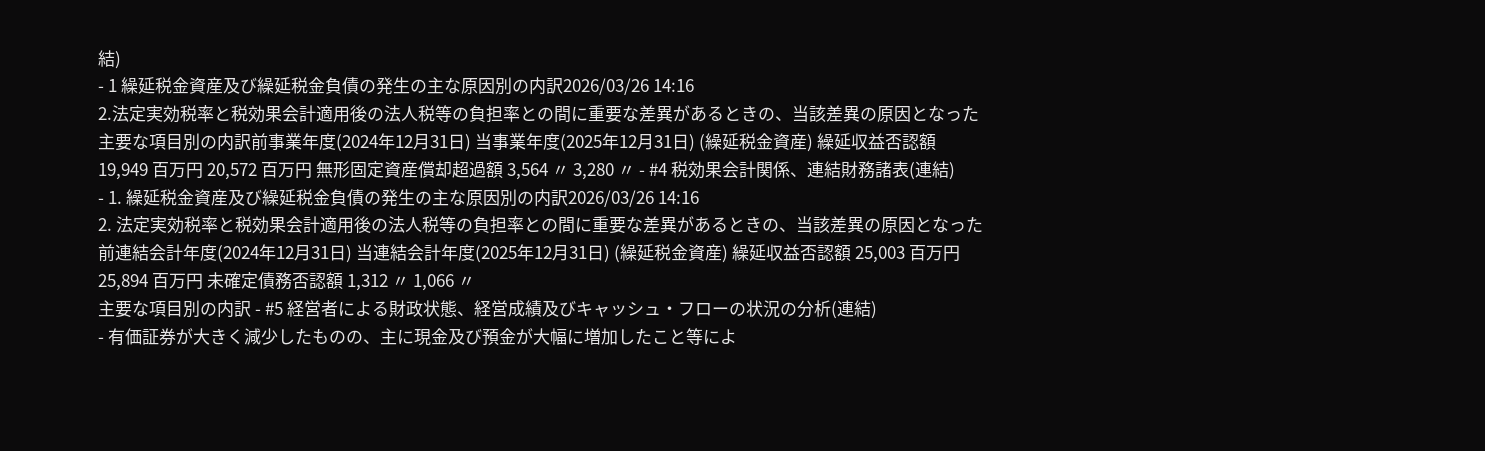結)
- 1 繰延税金資産及び繰延税金負債の発生の主な原因別の内訳2026/03/26 14:16
2.法定実効税率と税効果会計適用後の法人税等の負担率との間に重要な差異があるときの、当該差異の原因となった主要な項目別の内訳前事業年度(2024年12月31日) 当事業年度(2025年12月31日) (繰延税金資産) 繰延収益否認額 19,949 百万円 20,572 百万円 無形固定資産償却超過額 3,564 〃 3,280 〃 - #4 税効果会計関係、連結財務諸表(連結)
- 1. 繰延税金資産及び繰延税金負債の発生の主な原因別の内訳2026/03/26 14:16
2. 法定実効税率と税効果会計適用後の法人税等の負担率との間に重要な差異があるときの、当該差異の原因となった前連結会計年度(2024年12月31日) 当連結会計年度(2025年12月31日) (繰延税金資産) 繰延収益否認額 25,003 百万円 25,894 百万円 未確定債務否認額 1,312 〃 1,066 〃
主要な項目別の内訳 - #5 経営者による財政状態、経営成績及びキャッシュ・フローの状況の分析(連結)
- 有価証券が大きく減少したものの、主に現金及び預金が大幅に増加したこと等によ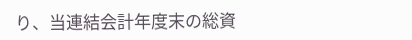り、当連結会計年度末の総資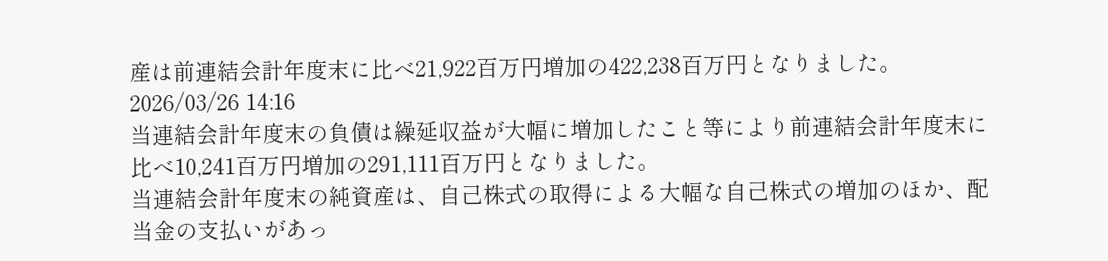産は前連結会計年度末に比べ21,922百万円増加の422,238百万円となりました。2026/03/26 14:16
当連結会計年度末の負債は繰延収益が大幅に増加したこと等により前連結会計年度末に比べ10,241百万円増加の291,111百万円となりました。
当連結会計年度末の純資産は、自己株式の取得による大幅な自己株式の増加のほか、配当金の支払いがあっ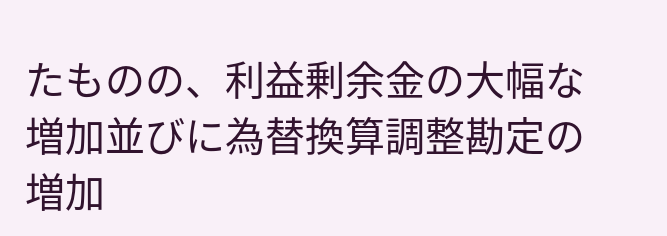たものの、利益剰余金の大幅な増加並びに為替換算調整勘定の増加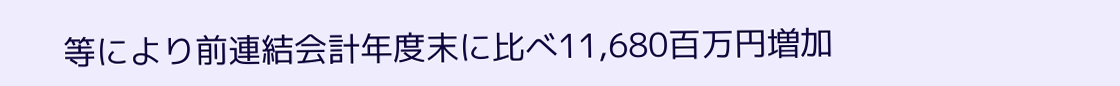等により前連結会計年度末に比べ11,680百万円増加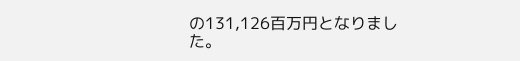の131,126百万円となりました。